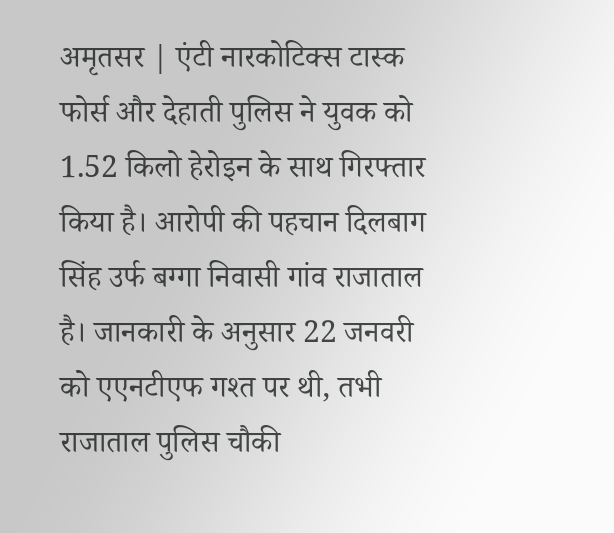अमृतसर | एंटी नारकोटिक्स टास्क फोर्स और देहाती पुलिस ने युवक को 1.52 किलो हेरोइन के साथ गिरफ्तार किया है। आरोपी की पहचान दिलबाग सिंह उर्फ बग्गा निवासी गांव राजाताल है। जानकारी के अनुसार 22 जनवरी को एएनटीएफ गश्त पर थी, तभी राजाताल पुलिस चौकी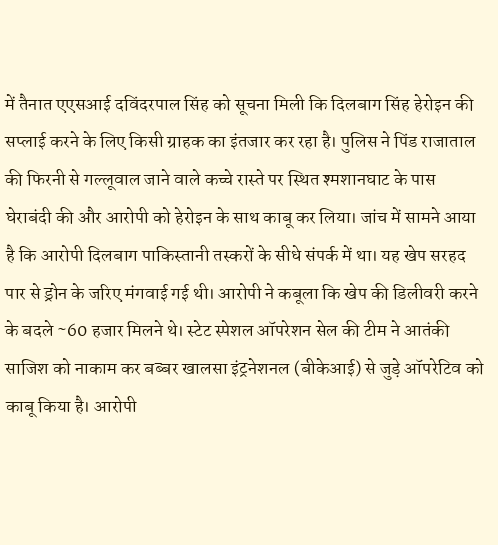में तैनात एएसआई दविंदरपाल सिंह को सूचना मिली कि दिलबाग सिंह हेरोइन की सप्लाई करने के लिए किसी ग्राहक का इंतजार कर रहा है। पुलिस ने पिंड राजाताल की फिरनी से गल्लूवाल जाने वाले कच्चे रास्ते पर स्थित श्मशानघाट के पास घेराबंदी की और आरोपी को हेरोइन के साथ काबू कर लिया। जांच में सामने आया है कि आरोपी दिलबाग पाकिस्तानी तस्करों के सीधे संपर्क में था। यह खेप सरहद पार से ड्रोन के जरिए मंगवाई गई थी। आरोपी ने कबूला कि खेप की डिलीवरी करने के बदले ~60 हजार मिलने थे। स्टेट स्पेशल ऑपरेशन सेल की टीम ने आतंकी साजिश को नाकाम कर बब्बर खालसा इंट्रनेशनल (बीकेआई) से जुड़े ऑपरेटिव को काबू किया है। आरोपी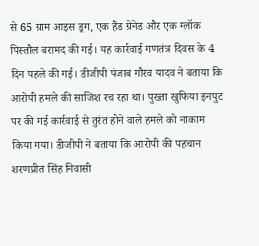से 65 ग्राम आइस ड्रग, एक हैंड ग्रेनेड और एक ग्लॉक पिस्तौल बरामद की गई। यह कार्रवाई गणतंत्र दिवस के 4 दिन पहले की गई। डीजीपी पंजाब गौरव यादव ने बताया कि आरोपी हमले की साजिश रच रहा था। पुख्ता खुफिया इनपुट पर की गई कार्रवाई से तुरंत होने वाले हमले को नाकाम किया गया। डीजीपी ने बताया कि आरोपी की पहचान शरणप्रीत सिंह निवासी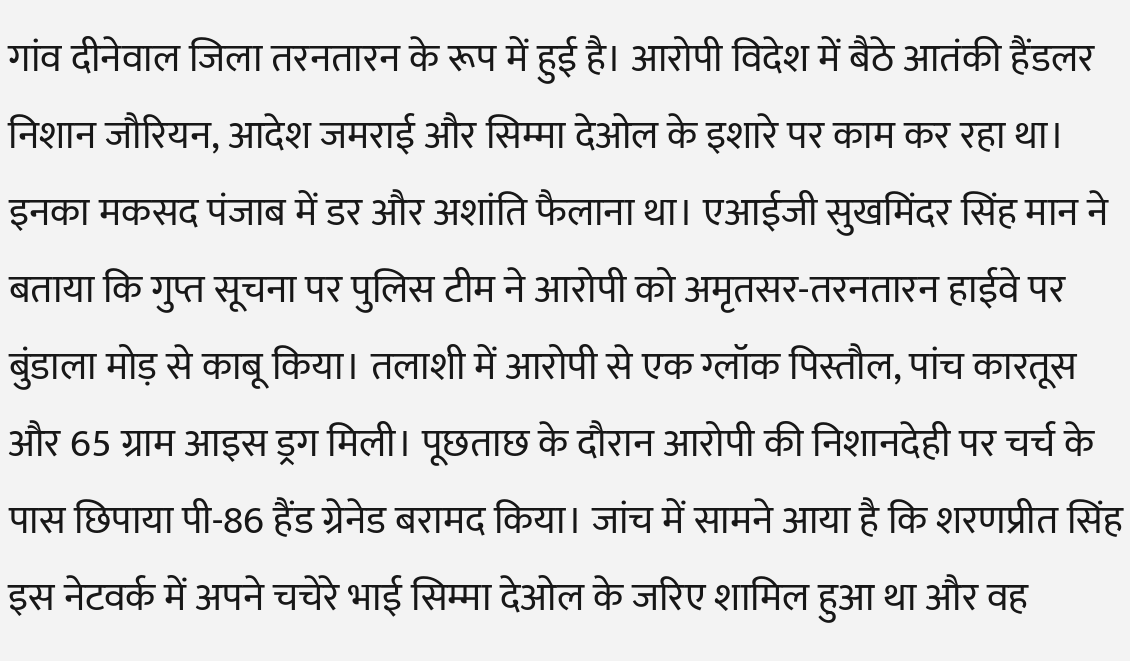गांव दीनेवाल जिला तरनतारन के रूप में हुई है। आरोपी विदेश में बैठे आतंकी हैंडलर निशान जौरियन, आदेश जमराई और सिम्मा देओल के इशारे पर काम कर रहा था। इनका मकसद पंजाब में डर और अशांति फैलाना था। एआईजी सुखमिंदर सिंह मान ने बताया कि गुप्त सूचना पर पुलिस टीम ने आरोपी को अमृतसर-तरनतारन हाईवे पर बुंडाला मोड़ से काबू किया। तलाशी में आरोपी से एक ग्लॉक पिस्तौल, पांच कारतूस और 65 ग्राम आइस ड्रग मिली। पूछताछ के दौरान आरोपी की निशानदेही पर चर्च के पास छिपाया पी-86 हैंड ग्रेनेड बरामद किया। जांच में सामने आया है कि शरणप्रीत सिंह इस नेटवर्क में अपने चचेरे भाई सिम्मा देओल के जरिए शामिल हुआ था और वह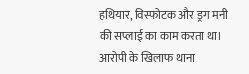हथियार, विस्फोटक और ड्रग मनी की सप्लाई का काम करता था। आरोपी के खिलाफ थाना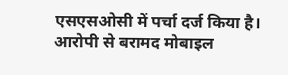एसएसओसी में पर्चा दर्ज किया है। आरोपी से बरामद मोबाइल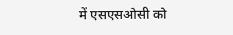में एसएसओसी को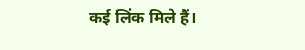कई लिंक मिले हैं।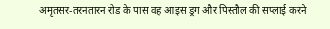अमृतसर-तरनतारन रोड के पास वह आइस ड्रग और पिस्तौल की सप्लाई करने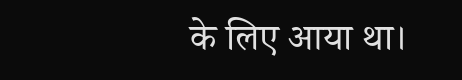के लिए आया था।